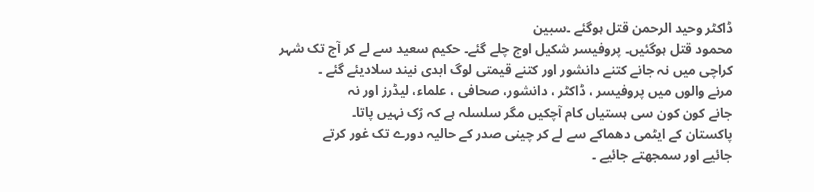ڈاکٹر وحید الرحمن قتل ہوگئے ۔سبین
محمود قتل ہوگئیں۔ پروفیسر شکیل اوج چلے گئے۔ حکیم سعید سے لے کر آج تک شہر
کراچی میں نہ جانے کتنے دانشور اور کتنے قیمتی لوگ ابدی نیند سلادیئے گئے ۔
مرنے والوں میں پروفیسر ، ڈاکٹر ، دانشور، صحافی ، علماء، لیڈرز اور نہ
جانے کون کون سی ہستیاں کام آچکیں مگر سلسلہ ہے کہ رُک نہیں پاتا۔
پاکستان کے ایٹمی دھماکے سے لے کر چینی صدر کے حالیہ دورے تک غور کرتے
جائیے اور سمجھتے جائیے ۔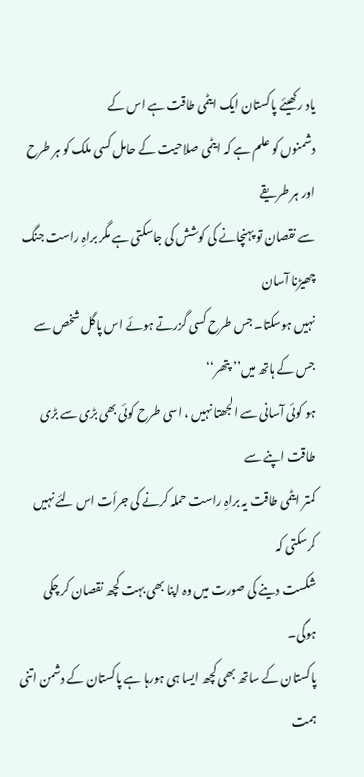یاد رکھیئے پاکستان ایک ایٹمی طاقت ہے اس کے
دشمنوں کو علم ہے کہ ایٹمی صلاحیت کے حامل کسی ملک کو ہر طرح اور ہر طریقے
سے نقصان تو پہنچانے کی کوشش کی جاسکتی ہے مگر براہِ راست جنگ چھیڑنا آسان
نہیں ہوسکتا۔ جس طرح کسی گزرتے ہوئے اس پاگل شخص سے جس کے ہاتھ میں’’ پتھر‘‘
ہو کوئی آسانی سے الجھتا نہیں ، اسی طرح کوئی بھی بڑی سے بڑی طاقت اپنے سے
کمتر ایٹمی طاقت یہ براہِ راست حملہ کرنے کی جرأت اس لئے نہیں کرسکتی کہ
شکست دینے کی صورت میں وہ اپنا بھی بہت کچھ نقصان کر چکی ہوگی۔
پاکستان کے ساتھ بھی کچھ ایسا ہی ہورہا ہے پاکستان کے دشمن اتنی ہمت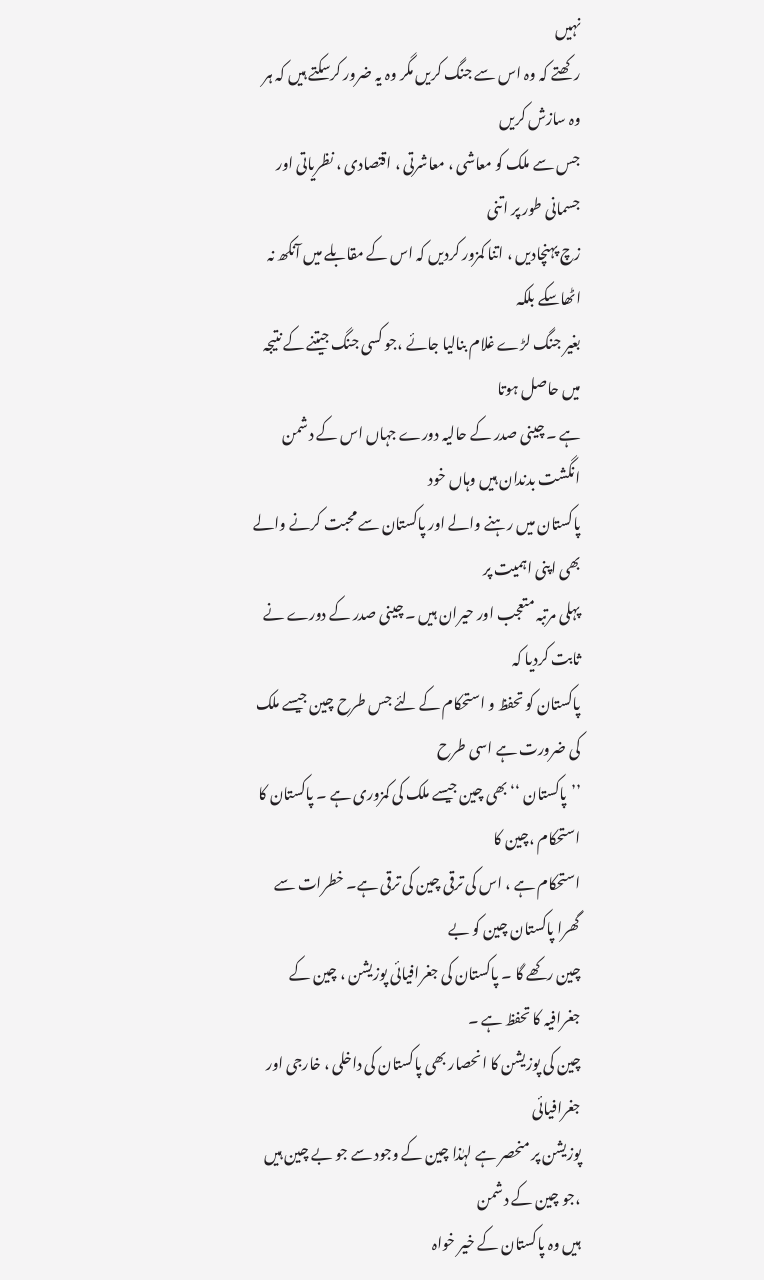نہیں
رکھتے کہ وہ اس سے جنگ کریں مگر وہ یہ ضرور کرسکتے ہیں کہ ہر وہ سازش کریں
جس سے ملک کو معاشی ، معاشرتی ، اقتصادی ، نظریاتی اور جسمانی طور پر اتنی
زچ پہنچادیں ، اتنا کمزور کردیں کہ اس کے مقابلے میں آنکھ نہ اٹھاسکے بلکہ
بغیر جنگ لڑے غلام بنالیا جائے ،جو کسی جنگ جیتنے کے نتیجہ میں حاصل ہوتا
ہے ۔ چینی صدر کے حالیہ دورے جہاں اس کے دشمن انگشت بدندان ہیں وہاں خود
پاکستان میں رہنے والے اور پاکستان سے محبت کرنے والے بھی اپنی اہمیت پر
پہلی مرتبہ متعجب اور حیران ہیں ۔ چینی صدر کے دورے نے ثابت کردیا کہ
پاکستان کو تحفظ و استحکام کے لئے جس طرح چین جیسے ملک کی ضرورت ہے اسی طرح
’’پاکستان ‘‘ بھی چین جیسے ملک کی کمزوری ہے ۔ پاکستان کا استحکام ،چین کا
استحکام ہے ، اس کی ترقی چین کی ترقی ہے۔ خطرات سے گھرا پاکستان چین کو بے
چین رکھے گا ۔ پاکستان کی جغرافیائی پوزیشن ، چین کے جغرافیہ کا تحفظ ہے ۔
چین کی پوزیشن کا انحصار بھی پاکستان کی داخلی ، خارجی اور جغرافیائی
پوزیشن پر منحصر ہے لہٰذا چین کے وجود سے جو بے چین ہیں ،جو چین کے دشمن
ہیں وہ پاکستان کے خیر خواہ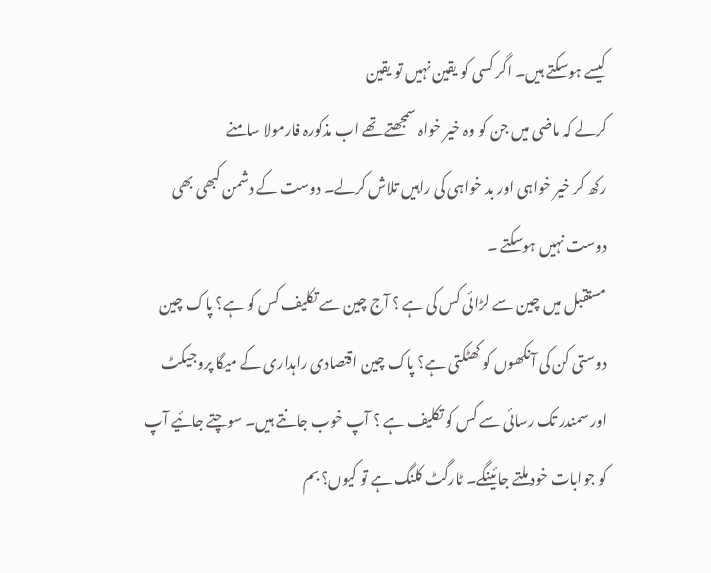کیسے ہوسکتے ہیں۔ اگر کسی کو یقین نہیں تو یقین
کرلے کہ ماضی میں جن کو وہ خیر خواہ سمجھتے تھے اب مذکورہ فارمولا سامنے
رکھ کر خیر خواہی اور بد خواہی کی راہیں تلاش کرلے۔ دوست کے دشمن کبھی بھی
دوست نہیں ہوسکتے ۔
مستقبل میں چین سے لڑائی کس کی ہے ؟ آج چین سے تکلیف کس کو ہے؟ پاک چین
دوستی کن کی آنکھوں کو کھٹکتی ہے؟ پاک چین اقتصادی راہداری کے میگا پروجیکٹ
اور سمندر تک رسائی سے کس کو تکلیف ہے ؟ آپ خوب جانتے ہیں۔ سوچتے جائیے آپ
کو جوابات خود ملتے جائینگے۔ ٹارگٹ کلنگ ہے تو کیوں؟ بم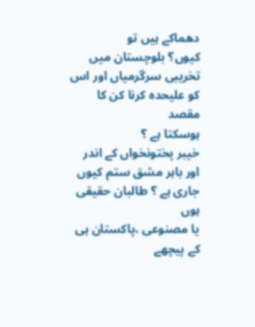دھماکے ہیں تو
کیوں؟ بلوچستان میں تخریبی سرگرمیاں اور اس کو علیحدہ کرنا کن کا مقصد
ہوسکتا ہے ؟
خیبر پختونخواں کے اندر اور باہر مشق ستم کیوں جاری ہے ؟ طالبان حقیقی ہوں
یا مصنوعی ،پاکستان ہی کے پیچھے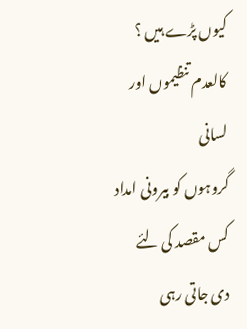کیوں پڑے ہیں ؟ کالعدم تنظیموں اور لسانی
گروہوں کو بیرونی امداد کس مقصد کی لئے دی جاتی رہی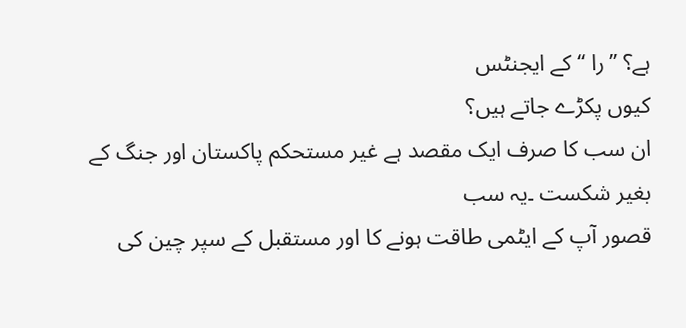ہے؟ ’’را ‘‘کے ایجنٹس
کیوں پکڑے جاتے ہیں؟
ان سب کا صرف ایک مقصد ہے غیر مستحکم پاکستان اور جنگ کے بغیر شکست ۔یہ سب
قصور آپ کے ایٹمی طاقت ہونے کا اور مستقبل کے سپر چین کی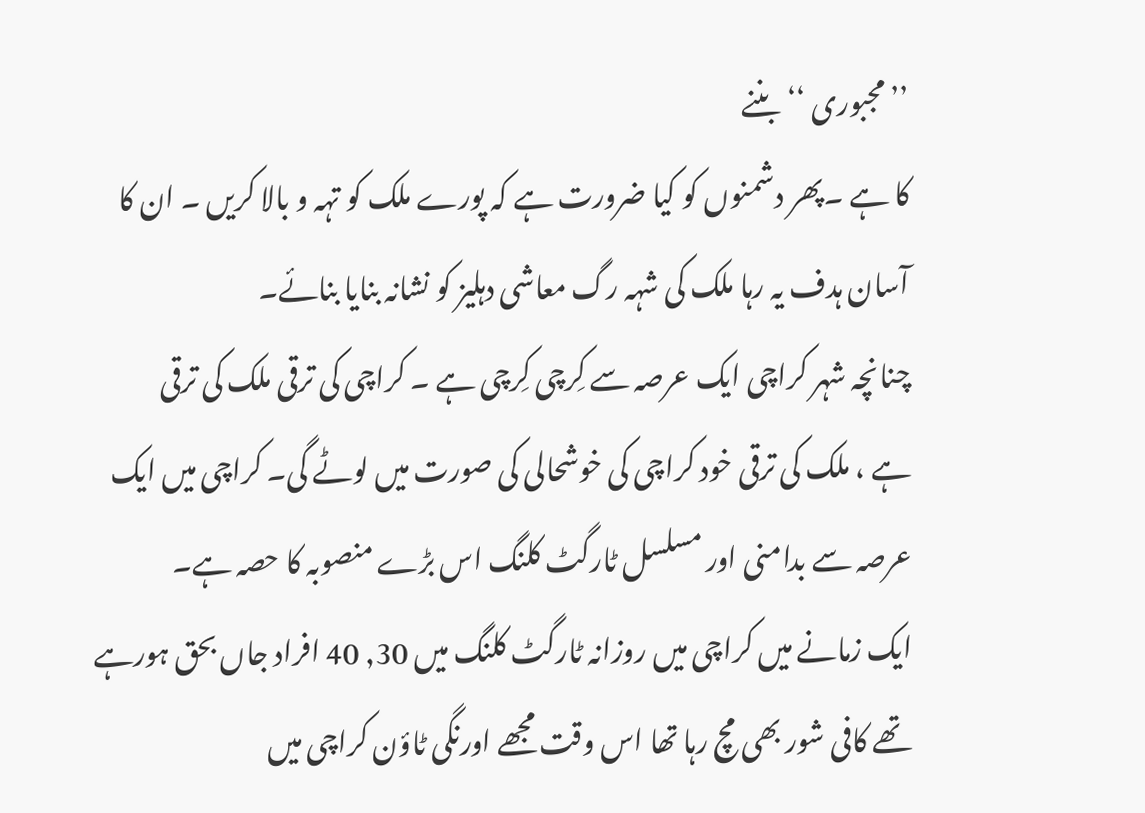’’مجبوری ‘‘بننے
کا ہے ۔پھر دشمنوں کو کیا ضرورت ہے کہ پورے ملک کو تہہ و بالا کریں ۔ ان کا
آسان ہدف یہ رہا ملک کی شہہ رگ معاشی دہلیز کو نشانہ بنایا بنائے۔
چنانچہ شہر کراچی ایک عرصہ سے کِرچی کِرچی ہے ۔ کراچی کی ترقی ملک کی ترقی
ہے ، ملک کی ترقی خود کراچی کی خوشحالی کی صورت میں لوٹے گی۔ کراچی میں ایک
عرصہ سے بدامنی اور مسلسل ٹارگٹ کلنگ اس بڑے منصوبہ کا حصہ ہے۔
ایک زمانے میں کراچی میں روزانہ ٹارگٹ کلنگ میں 30, 40 افراد جاں بحق ہورہے
تھے کافی شور بھی مچ رہا تھا اس وقت مجھے اورنگی ٹاؤن کراچی میں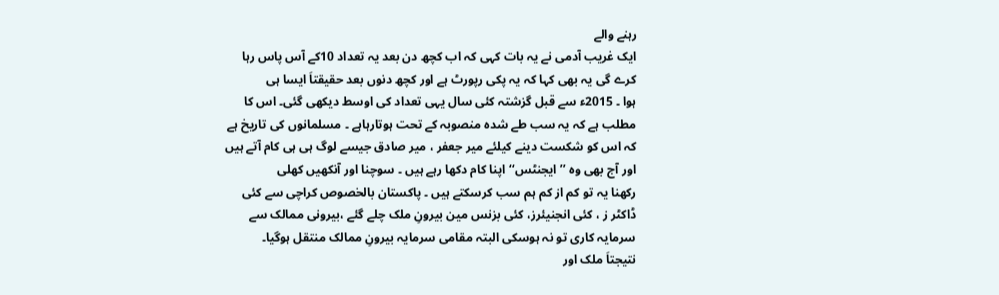رہنے والے
ایک غریب آدمی نے یہ بات کہی کہ اب کچھ دن بعد یہ تعداد 10کے آس پاس رہا
کرے گی یہ بھی کہا کہ یہ پکی رپورٹ ہے اور کچھ دنوں بعد حقیقتاَ ایسا ہی
ہوا ۔ 2015ء سے قبل گزشتہ کئی سال یہی تعداد کی اوسط دیکھی گئی۔ اس کا
مطلب ہے کہ یہ سب طے شدہ منصوبہ کے تحت ہوتارہاہے ۔ مسلمانوں کی تاریخ ہے
کہ اس کو شکست دینے کیلئے میر جعفر ، میر صادق جیسے لوگ ہی ہی کام آتے ہیں
اور آج بھی وہ ’’ایجنٹس‘‘ اپنا کام دکھا رہے ہیں ۔ سوچنا اور آنکھیں کھلی
رکھنا یہ تو کم از کم ہم سب کرسکتے ہیں ۔ پاکستان بالخصوص کراچی سے کئی
ڈاکٹر ز ، کئی انجنیئرز، کئی بزنس مین بیرونِ ملک چلے گئے ،بیرونی ممالک سے
سرمایہ کاری تو نہ ہوسکی البتہ مقامی سرمایہ بیرونِ ممالک منتقل ہوگیا۔
نتیجتاَ ملک اور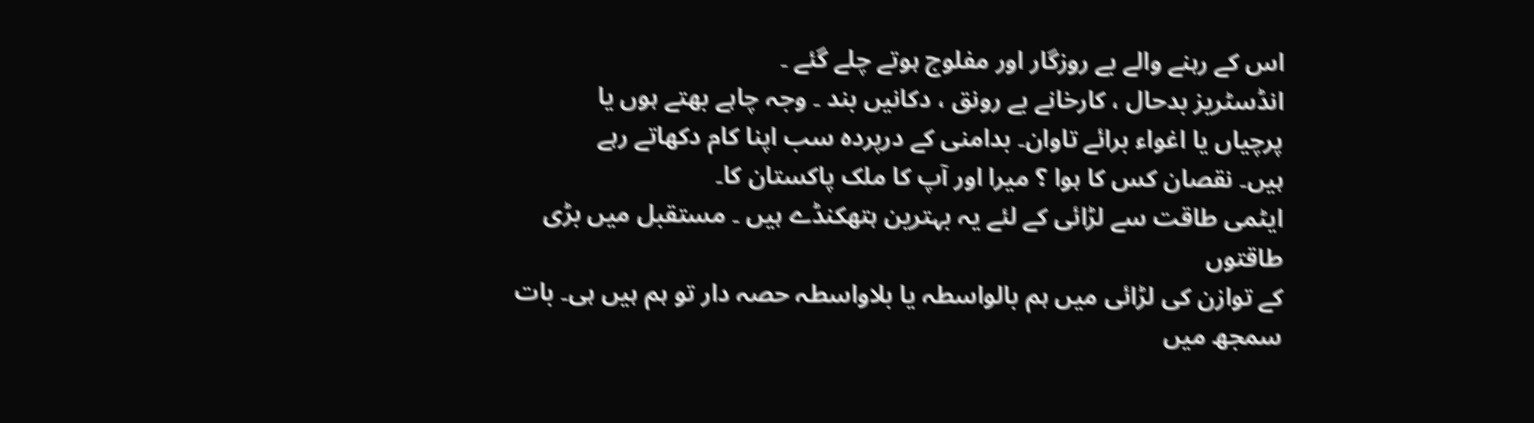اس کے رہنے والے بے روزگار اور مفلوج ہوتے چلے گئے ۔
انڈسٹریز بدحال ، کارخانے بے رونق ، دکانیں بند ۔ وجہ چاہے بھتے ہوں یا
پرچیاں یا اغواء برائے تاوان۔ بدامنی کے درپردہ سب اپنا کام دکھاتے رہے
ہیں۔ نقصان کس کا ہوا ؟ میرا اور آپ کا ملک پاکستان کا۔
ایٹمی طاقت سے لڑائی کے لئے یہ بہترین ہتھکنڈے ہیں ۔ مستقبل میں بڑی طاقتوں
کے توازن کی لڑائی میں ہم بالواسطہ یا بلاواسطہ حصہ دار تو ہم ہیں ہی۔ بات
سمجھ میں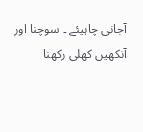آجانی چاہیئے ۔ سوچنا اور آنکھیں کھلی رکھنا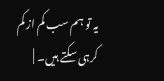یہ تو ہم سب کم از کم
کرہی سکتے ہیں۔ |